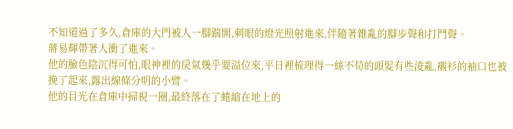不知道過了多久,倉庫的大門被人一腳踹開,刺眼的燈光照射進來,伴隨著雜亂的腳步聲和打鬥聲。
蔣易輝帶著人衝了進來。
他的臉色陰沉得可怕,眼神裡的戾氣幾乎要溢位來,平日裡梳理得一絲不苟的頭髮有些淩亂,襯衫的袖口也被挽了起來,露出線條分明的小臂。
他的目光在倉庫中掃視一圈,最終落在了蜷縮在地上的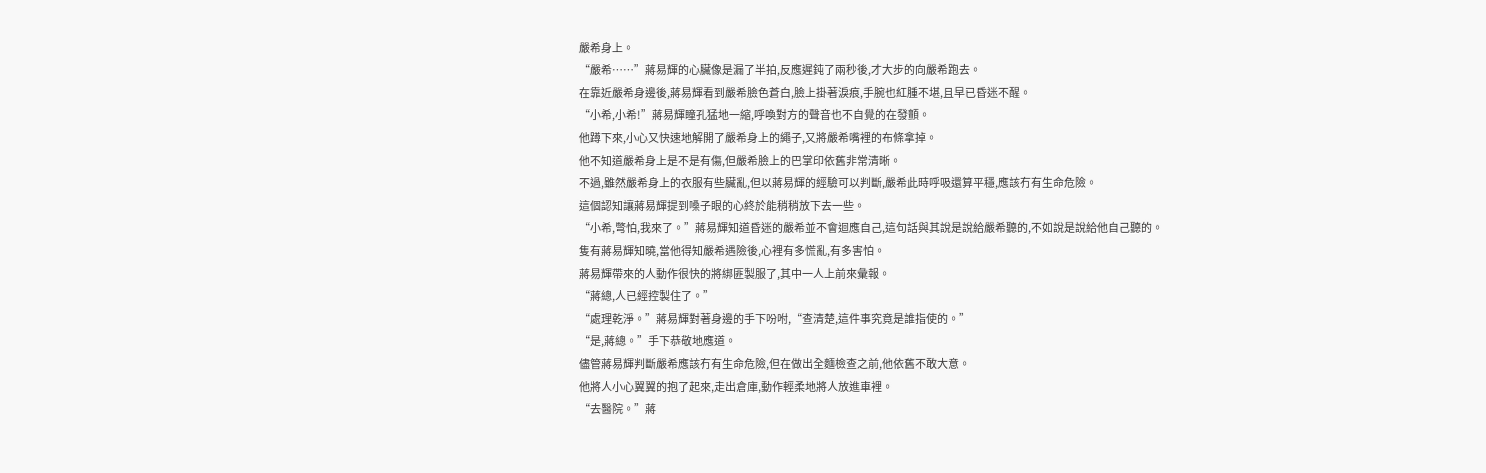嚴希身上。
“嚴希……”蔣易輝的心臟像是漏了半拍,反應遲鈍了兩秒後,才大步的向嚴希跑去。
在靠近嚴希身邊後,蔣易輝看到嚴希臉色蒼白,臉上掛著淚痕,手腕也紅腫不堪,且早已昏迷不醒。
“小希,小希!”蔣易輝瞳孔猛地一縮,呼喚對方的聲音也不自覺的在發顫。
他蹲下來,小心又快速地解開了嚴希身上的繩子,又將嚴希嘴裡的布條拿掉。
他不知道嚴希身上是不是有傷,但嚴希臉上的巴掌印依舊非常清晰。
不過,雖然嚴希身上的衣服有些臟亂,但以蔣易輝的經驗可以判斷,嚴希此時呼吸還算平穩,應該冇有生命危險。
這個認知讓蔣易輝提到嗓子眼的心終於能稍稍放下去一些。
“小希,彆怕,我來了。”蔣易輝知道昏迷的嚴希並不會迴應自己,這句話與其說是說給嚴希聽的,不如說是說給他自己聽的。
隻有蔣易輝知曉,當他得知嚴希遇險後,心裡有多慌亂,有多害怕。
蔣易輝帶來的人動作很快的將綁匪製服了,其中一人上前來彙報。
“蔣總,人已經控製住了。”
“處理乾淨。”蔣易輝對著身邊的手下吩咐,“查清楚,這件事究竟是誰指使的。”
“是,蔣總。”手下恭敬地應道。
儘管蔣易輝判斷嚴希應該冇有生命危險,但在做出全麵檢查之前,他依舊不敢大意。
他將人小心翼翼的抱了起來,走出倉庫,動作輕柔地將人放進車裡。
“去醫院。”蔣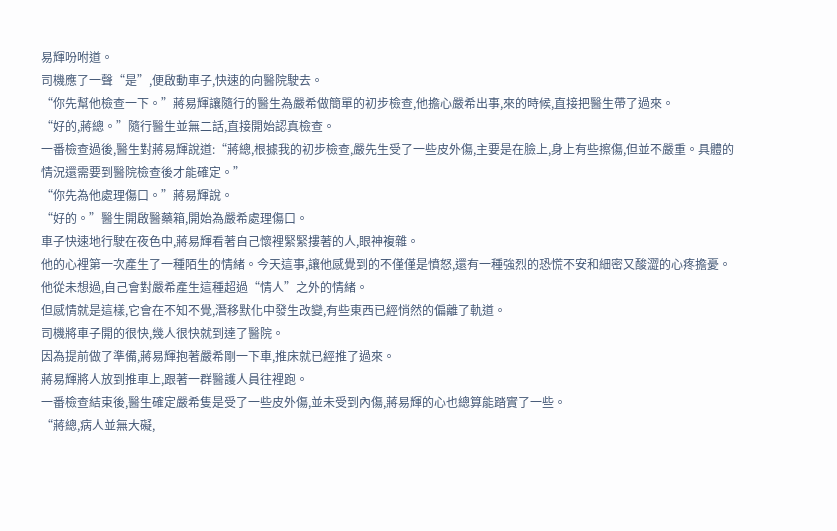易輝吩咐道。
司機應了一聲“是”,便啟動車子,快速的向醫院駛去。
“你先幫他檢查一下。”蔣易輝讓隨行的醫生為嚴希做簡單的初步檢查,他擔心嚴希出事,來的時候,直接把醫生帶了過來。
“好的,蔣總。”隨行醫生並無二話,直接開始認真檢查。
一番檢查過後,醫生對蔣易輝說道:“蔣總,根據我的初步檢查,嚴先生受了一些皮外傷,主要是在臉上,身上有些擦傷,但並不嚴重。具體的情況還需要到醫院檢查後才能確定。”
“你先為他處理傷口。”蔣易輝說。
“好的。”醫生開啟醫藥箱,開始為嚴希處理傷口。
車子快速地行駛在夜色中,蔣易輝看著自己懷裡緊緊摟著的人,眼神複雜。
他的心裡第一次產生了一種陌生的情緒。今天這事,讓他感覺到的不僅僅是憤怒,還有一種強烈的恐慌不安和細密又酸澀的心疼擔憂。
他從未想過,自己會對嚴希產生這種超過“情人”之外的情緒。
但感情就是這樣,它會在不知不覺,潛移默化中發生改變,有些東西已經悄然的偏離了軌道。
司機將車子開的很快,幾人很快就到達了醫院。
因為提前做了準備,蔣易輝抱著嚴希剛一下車,推床就已經推了過來。
蔣易輝將人放到推車上,跟著一群醫護人員往裡跑。
一番檢查結束後,醫生確定嚴希隻是受了一些皮外傷,並未受到內傷,蔣易輝的心也總算能踏實了一些。
“蔣總,病人並無大礙,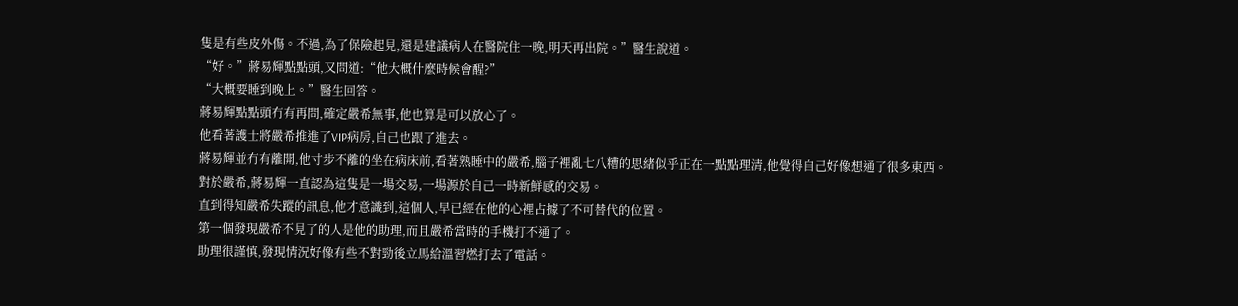隻是有些皮外傷。不過,為了保險起見,還是建議病人在醫院住一晚,明天再出院。”醫生說道。
“好。”蔣易輝點點頭,又問道:“他大概什麼時候會醒?”
“大概要睡到晚上。”醫生回答。
蔣易輝點點頭冇有再問,確定嚴希無事,他也算是可以放心了。
他看著護士將嚴希推進了VIP病房,自己也跟了進去。
蔣易輝並冇有離開,他寸步不離的坐在病床前,看著熟睡中的嚴希,腦子裡亂七八糟的思緒似乎正在一點點理清,他覺得自己好像想通了很多東西。
對於嚴希,蔣易輝一直認為這隻是一場交易,一場源於自己一時新鮮感的交易。
直到得知嚴希失蹤的訊息,他才意識到,這個人,早已經在他的心裡占據了不可替代的位置。
第一個發現嚴希不見了的人是他的助理,而且嚴希當時的手機打不通了。
助理很謹慎,發現情況好像有些不對勁後立馬給溫習燃打去了電話。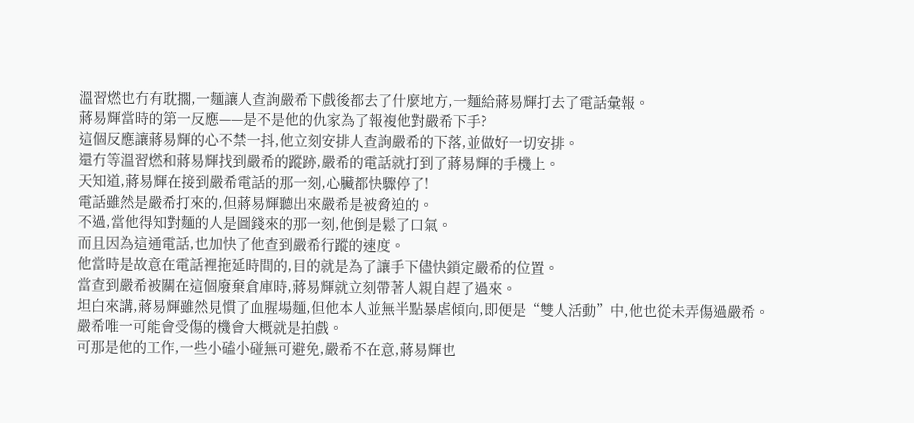溫習燃也冇有耽擱,一麵讓人查詢嚴希下戲後都去了什麼地方,一麵給蔣易輝打去了電話彙報。
蔣易輝當時的第一反應——是不是他的仇家為了報複他對嚴希下手?
這個反應讓蔣易輝的心不禁一抖,他立刻安排人查詢嚴希的下落,並做好一切安排。
還冇等溫習燃和蔣易輝找到嚴希的蹤跡,嚴希的電話就打到了蔣易輝的手機上。
天知道,蔣易輝在接到嚴希電話的那一刻,心臟都快驟停了!
電話雖然是嚴希打來的,但蔣易輝聽出來嚴希是被脅迫的。
不過,當他得知對麵的人是圖錢來的那一刻,他倒是鬆了口氣。
而且因為這通電話,也加快了他查到嚴希行蹤的速度。
他當時是故意在電話裡拖延時間的,目的就是為了讓手下儘快鎖定嚴希的位置。
當查到嚴希被關在這個廢棄倉庫時,蔣易輝就立刻帶著人親自趕了過來。
坦白來講,蔣易輝雖然見慣了血腥場麵,但他本人並無半點暴虐傾向,即便是“雙人活動”中,他也從未弄傷過嚴希。
嚴希唯一可能會受傷的機會大概就是拍戲。
可那是他的工作,一些小磕小碰無可避免,嚴希不在意,蔣易輝也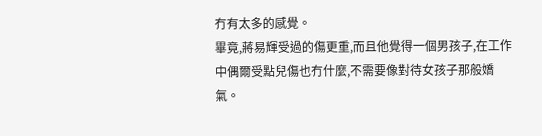冇有太多的感覺。
畢竟,蔣易輝受過的傷更重,而且他覺得一個男孩子,在工作中偶爾受點兒傷也冇什麼,不需要像對待女孩子那般嬌氣。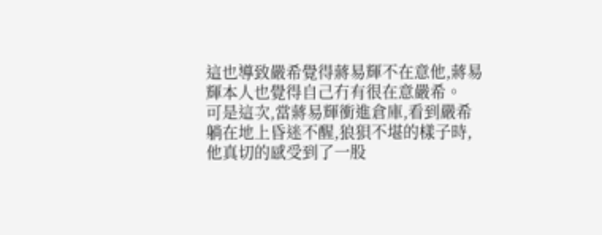這也導致嚴希覺得蔣易輝不在意他,蔣易輝本人也覺得自己冇有很在意嚴希。
可是這次,當蔣易輝衝進倉庫,看到嚴希躺在地上昏迷不醒,狼狽不堪的樣子時,他真切的感受到了一股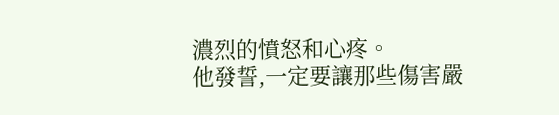濃烈的憤怒和心疼。
他發誓,一定要讓那些傷害嚴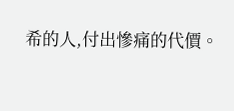希的人,付出慘痛的代價。